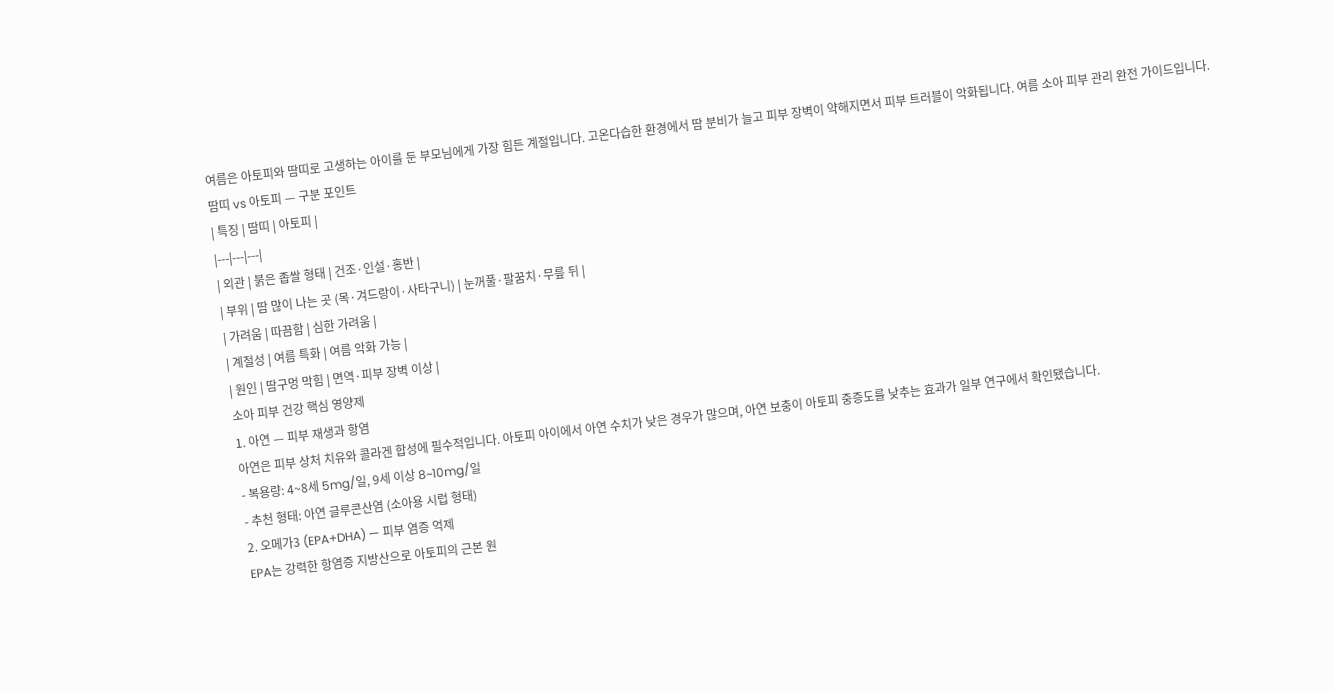여름은 아토피와 땀띠로 고생하는 아이를 둔 부모님에게 가장 힘든 계절입니다. 고온다습한 환경에서 땀 분비가 늘고 피부 장벽이 약해지면서 피부 트러블이 악화됩니다. 여름 소아 피부 관리 완전 가이드입니다.
땀띠 vs 아토피 — 구분 포인트
| 특징 | 땀띠 | 아토피 |
|---|---|---|
| 외관 | 붉은 좁쌀 형태 | 건조·인설·홍반 |
| 부위 | 땀 많이 나는 곳 (목·겨드랑이·사타구니) | 눈꺼풀·팔꿈치·무릎 뒤 |
| 가려움 | 따끔함 | 심한 가려움 |
| 계절성 | 여름 특화 | 여름 악화 가능 |
| 원인 | 땀구멍 막힘 | 면역·피부 장벽 이상 |
소아 피부 건강 핵심 영양제
1. 아연 — 피부 재생과 항염
아연은 피부 상처 치유와 콜라겐 합성에 필수적입니다. 아토피 아이에서 아연 수치가 낮은 경우가 많으며, 아연 보충이 아토피 중증도를 낮추는 효과가 일부 연구에서 확인됐습니다.
- 복용량: 4~8세 5mg/일, 9세 이상 8~10mg/일
- 추천 형태: 아연 글루콘산염 (소아용 시럽 형태)
2. 오메가3 (EPA+DHA) — 피부 염증 억제
EPA는 강력한 항염증 지방산으로 아토피의 근본 원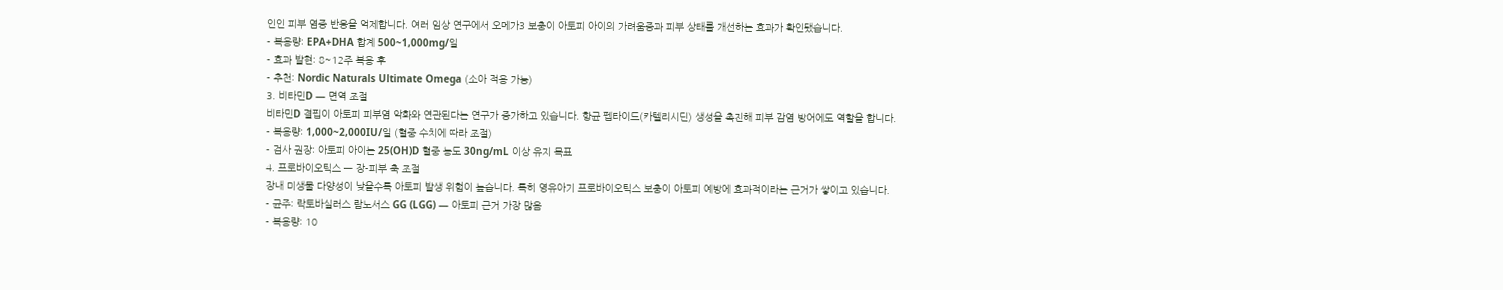인인 피부 염증 반응을 억제합니다. 여러 임상 연구에서 오메가3 보충이 아토피 아이의 가려움증과 피부 상태를 개선하는 효과가 확인됐습니다.
- 복용량: EPA+DHA 합계 500~1,000mg/일
- 효과 발현: 8~12주 복용 후
- 추천: Nordic Naturals Ultimate Omega (소아 적용 가능)
3. 비타민D — 면역 조절
비타민D 결핍이 아토피 피부염 악화와 연관된다는 연구가 증가하고 있습니다. 항균 펩타이드(카텔리시딘) 생성을 촉진해 피부 감염 방어에도 역할을 합니다.
- 복용량: 1,000~2,000IU/일 (혈중 수치에 따라 조절)
- 검사 권장: 아토피 아이는 25(OH)D 혈중 농도 30ng/mL 이상 유지 목표
4. 프로바이오틱스 — 장-피부 축 조절
장내 미생물 다양성이 낮을수록 아토피 발생 위험이 높습니다. 특히 영유아기 프로바이오틱스 보충이 아토피 예방에 효과적이라는 근거가 쌓이고 있습니다.
- 균주: 락토바실러스 람노서스 GG (LGG) — 아토피 근거 가장 많음
- 복용량: 10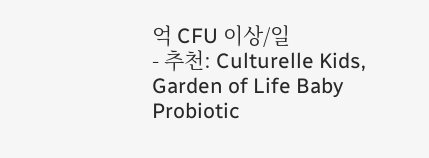억 CFU 이상/일
- 추천: Culturelle Kids, Garden of Life Baby Probiotic